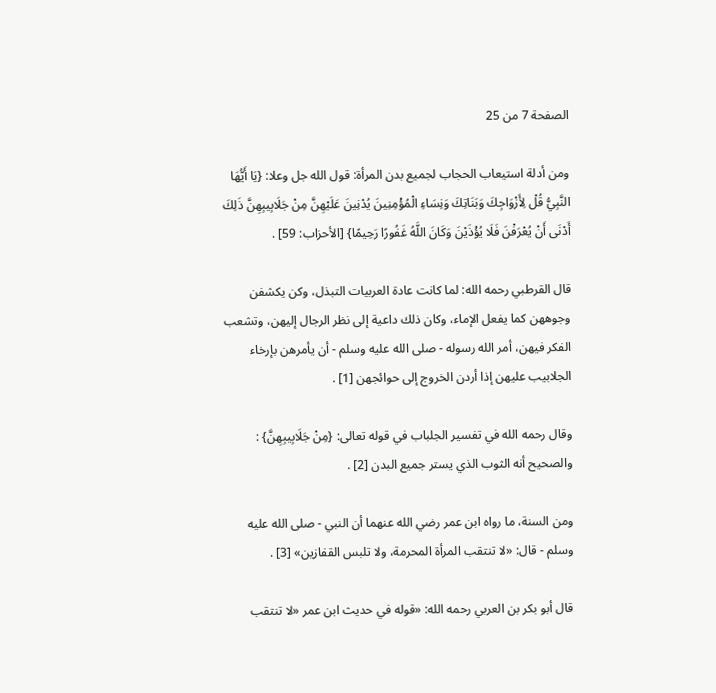الصفحة 7 من 25

ومن أدلة استيعاب الحجاب لجميع بدن المرأة: قول الله جل وعلا: {يَا أَيُّهَا النَّبِيُّ قُلْ لِأَزْوَاجِكَ وَبَنَاتِكَ وَنِسَاءِ الْمُؤْمِنِينَ يُدْنِينَ عَلَيْهِنَّ مِنْ جَلَابِيبِهِنَّ ذَلِكَ أَدْنَى أَنْ يُعْرَفْنَ فَلَا يُؤْذَيْنَ وَكَانَ اللَّهُ غَفُورًا رَحِيمًا} [الأحزاب: 59] .

قال القرطبي رحمه الله: لما كانت عادة العربيات التبذل، وكن يكشفن وجوههن كما يفعل الإماء، وكان ذلك داعية إلى نظر الرجال إليهن، وتشعب الفكر فيهن، أمر الله رسوله - صلى الله عليه وسلم - أن يأمرهن بإرخاء الجلابيب عليهن إذا أردن الخروج إلى حوائجهن [1] .

وقال رحمه الله في تفسير الجلباب في قوله تعالى: {مِنْ جَلَابِيبِهِنَّ} : والصحيح أنه الثوب الذي يستر جميع البدن [2] .

ومن السنة، ما رواه ابن عمر رضي الله عنهما أن النبي - صلى الله عليه وسلم - قال: «لا تنتقب المرأة المحرمة، ولا تلبس القفازين» [3] .

قال أبو بكر بن العربي رحمه الله: «قوله في حديث ابن عمر «لا تنتقب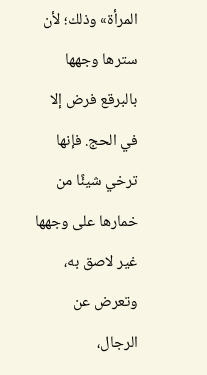المرأة» وذلك؛ لأن سترها وجهها بالبرقع فرض إلا في الحج. فإنها ترخي شيئًا من خمارها على وجهها غير لاصق به، وتعرض عن الرجال،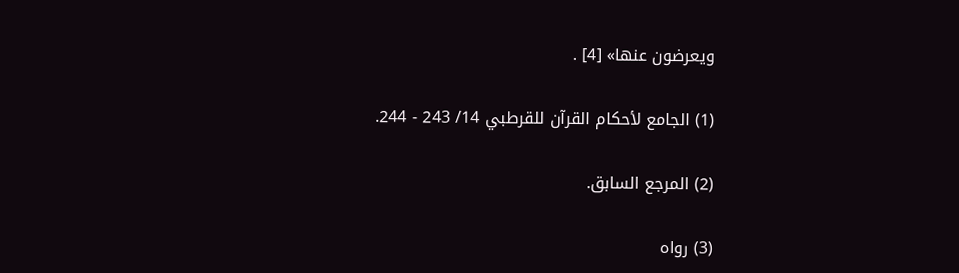ويعرضون عنها» [4] .

(1) الجامع لأحكام القرآن للقرطبي 14/ 243 - 244.

(2) المرجع السابق.

(3) رواه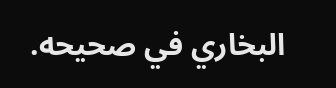البخاري في صحيحه.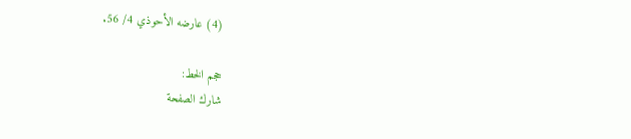(4) عارضه الأحوذي 4/ 56.

حجم الخط:
شارك الصفحة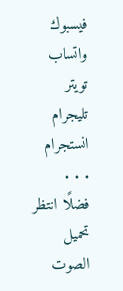فيسبوك واتساب تويتر تليجرام انستجرام
. . .
فضلًا انتظر تحميل الصوت